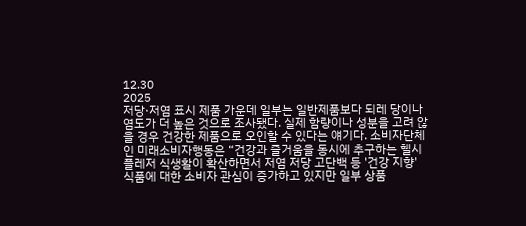12.30
2025
저당·저염 표시 제품 가운데 일부는 일반제품보다 되레 당이나 염도가 더 높은 것으로 조사됐다. 실제 함량이나 성분을 고려 않을 경우 건강한 제품으로 오인할 수 있다는 얘기다. 소비자단체인 미래소비자행동은 “건강과 즐거움을 동시에 추구하는 헬시플레저 식생활이 확산하면서 저염 저당 고단백 등 '건강 지향' 식품에 대한 소비자 관심이 증가하고 있지만 일부 상품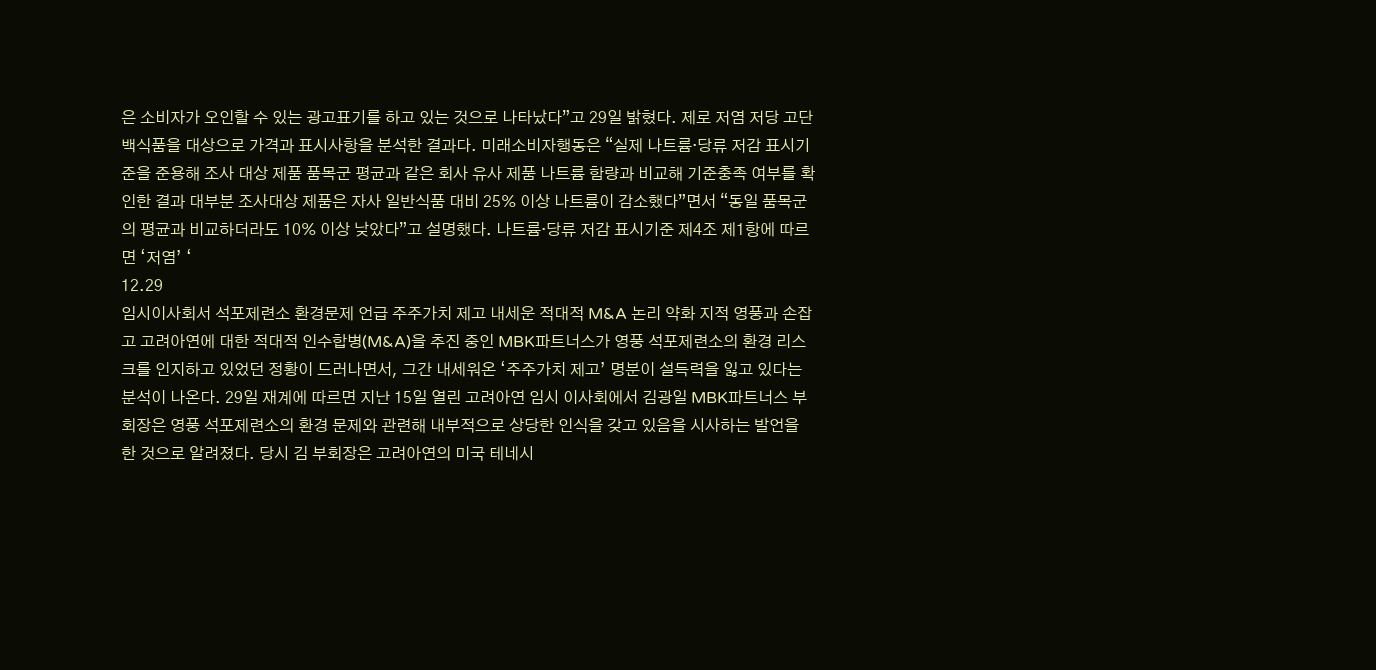은 소비자가 오인할 수 있는 광고표기를 하고 있는 것으로 나타났다”고 29일 밝혔다. 제로 저염 저당 고단백식품을 대상으로 가격과 표시사항을 분석한 결과다. 미래소비자행동은 “실제 나트륨·당류 저감 표시기준을 준용해 조사 대상 제품 품목군 평균과 같은 회사 유사 제품 나트륨 함량과 비교해 기준충족 여부를 확인한 결과 대부분 조사대상 제품은 자사 일반식품 대비 25% 이상 나트륨이 감소했다”면서 “동일 품목군의 평균과 비교하더라도 10% 이상 낮았다”고 설명했다. 나트륨·당류 저감 표시기준 제4조 제1항에 따르면 ‘저염’ ‘
12.29
임시이사회서 석포제련소 환경문제 언급 주주가치 제고 내세운 적대적 M&A 논리 약화 지적 영풍과 손잡고 고려아연에 대한 적대적 인수합병(M&A)을 추진 중인 MBK파트너스가 영풍 석포제련소의 환경 리스크를 인지하고 있었던 정황이 드러나면서, 그간 내세워온 ‘주주가치 제고’ 명분이 설득력을 잃고 있다는 분석이 나온다. 29일 재계에 따르면 지난 15일 열린 고려아연 임시 이사회에서 김광일 MBK파트너스 부회장은 영풍 석포제련소의 환경 문제와 관련해 내부적으로 상당한 인식을 갖고 있음을 시사하는 발언을 한 것으로 알려졌다. 당시 김 부회장은 고려아연의 미국 테네시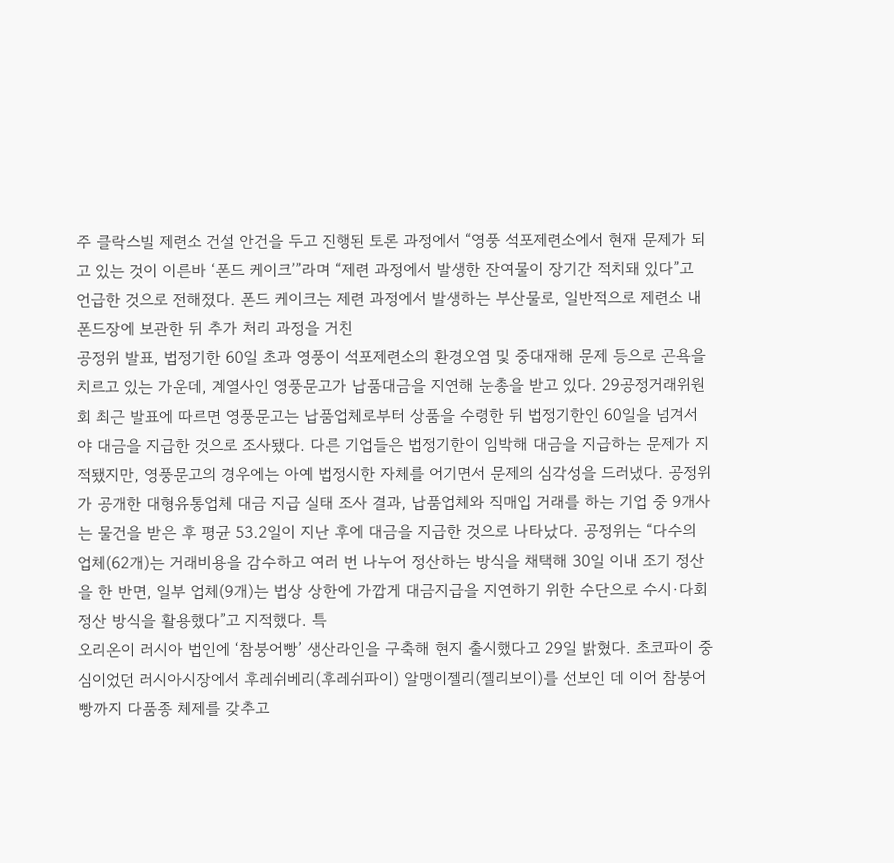주 클락스빌 제련소 건설 안건을 두고 진행된 토론 과정에서 “영풍 석포제련소에서 현재 문제가 되고 있는 것이 이른바 ‘폰드 케이크’”라며 “제련 과정에서 발생한 잔여물이 장기간 적치돼 있다”고 언급한 것으로 전해졌다. 폰드 케이크는 제련 과정에서 발생하는 부산물로, 일반적으로 제련소 내 폰드장에 보관한 뒤 추가 처리 과정을 거친
공정위 발표, 법정기한 60일 초과 영풍이 석포제련소의 환경오염 및 중대재해 문제 등으로 곤욕을 치르고 있는 가운데, 계열사인 영풍문고가 납품대금을 지연해 눈총을 받고 있다. 29공정거래위원회 최근 발표에 따르면 영풍문고는 납품업체로부터 상품을 수령한 뒤 법정기한인 60일을 넘겨서야 대금을 지급한 것으로 조사됐다. 다른 기업들은 법정기한이 임박해 대금을 지급하는 문제가 지적됐지만, 영풍문고의 경우에는 아예 법정시한 자체를 어기면서 문제의 심각성을 드러냈다. 공정위가 공개한 대형유통업체 대금 지급 실태 조사 결과, 납품업체와 직매입 거래를 하는 기업 중 9개사는 물건을 받은 후 평균 53.2일이 지난 후에 대금을 지급한 것으로 나타났다. 공정위는 “다수의 업체(62개)는 거래비용을 감수하고 여러 번 나누어 정산하는 방식을 채택해 30일 이내 조기 정산을 한 반면, 일부 업체(9개)는 법상 상한에 가깝게 대금지급을 지연하기 위한 수단으로 수시·다회 정산 방식을 활용했다”고 지적했다. 특
오리온이 러시아 법인에 ‘참붕어빵’ 생산라인을 구축해 현지 출시했다고 29일 밝혔다. 초코파이 중심이었던 러시아시장에서 후레쉬베리(후레쉬파이) 알맹이젤리(젤리보이)를 선보인 데 이어 참붕어빵까지 다품종 체제를 갖추고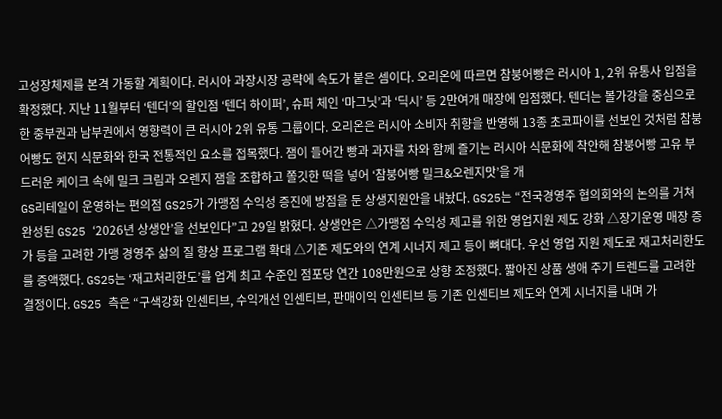고성장체제를 본격 가동할 계획이다. 러시아 과장시장 공략에 속도가 붙은 셈이다. 오리온에 따르면 참붕어빵은 러시아 1, 2위 유통사 입점을 확정했다. 지난 11월부터 ‘텐더’의 할인점 ‘텐더 하이퍼’, 슈퍼 체인 ‘마그닛’과 ‘딕시’ 등 2만여개 매장에 입점했다. 텐더는 볼가강을 중심으로 한 중부권과 남부권에서 영향력이 큰 러시아 2위 유통 그룹이다. 오리온은 러시아 소비자 취향을 반영해 13종 초코파이를 선보인 것처럼 참붕어빵도 현지 식문화와 한국 전통적인 요소를 접목했다. 잼이 들어간 빵과 과자를 차와 함께 즐기는 러시아 식문화에 착안해 참붕어빵 고유 부드러운 케이크 속에 밀크 크림과 오렌지 잼을 조합하고 쫄깃한 떡을 넣어 ‘참붕어빵 밀크&오렌지맛’을 개
GS리테일이 운영하는 편의점 GS25가 가맹점 수익성 증진에 방점을 둔 상생지원안을 내놨다. GS25는 “전국경영주 협의회와의 논의를 거쳐 완성된 GS25 ‘2026년 상생안’을 선보인다”고 29일 밝혔다. 상생안은 △가맹점 수익성 제고를 위한 영업지원 제도 강화 △장기운영 매장 증가 등을 고려한 가맹 경영주 삶의 질 향상 프로그램 확대 △기존 제도와의 연계 시너지 제고 등이 뼈대다. 우선 영업 지원 제도로 재고처리한도를 증액했다. GS25는 ‘재고처리한도’를 업계 최고 수준인 점포당 연간 108만원으로 상향 조정했다. 짧아진 상품 생애 주기 트렌드를 고려한 결정이다. GS25 측은 “구색강화 인센티브, 수익개선 인센티브, 판매이익 인센티브 등 기존 인센티브 제도와 연계 시너지를 내며 가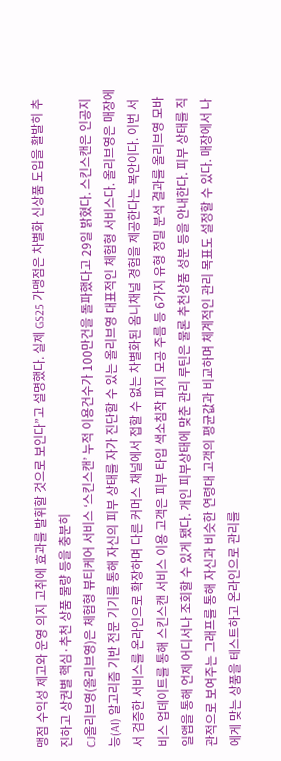맹점 수익성 제고와 운영 의지 고취에 효과를 발휘할 것으로 보인다”고 설명했다. 실제 GS25 가맹점은 차별화 신상품 도입을 활발히 추진하고 상권별 핵심·추천 상품 물량 등을 충분히
CJ올리브영(올리브영)은 체험형 뷰티케어 서비스 ‘스킨스캔’ 누적 이용건수가 100만건을 돌파했다고 29일 밝혔다. 스킨스캔은 인공지능(AI) 알고리즘 기반 전문 기기를 통해 자신의 피부 상태를 자가 진단할 수 있는 올리브영 대표적인 체험형 서비스다. 올리브영은 매장에서 검증한 서비스를 온라인으로 확장하며 다른 커머스 채널에서 접할 수 없는 차별화된 옴니채널 경험을 제공한다는 복안이다. 이번 서비스 업데이트를 통해 스킨스캔 서비스 이용 고객은 피부 타입 색소침착 피지 모공 주름 등 6가지 유형 정밀 분석 결과를 올리브영 모바일앱을 통해 언제 어디서나 조회할 수 있게 됐다. 개인 피부상태에 맞춘 관리 루틴은 물론 추천상품 성분 등을 안내한다. 피부 상태를 직관적으로 보여주는 그래프를 통해 자신과 비슷한 연령대 고객의 평균값과 비교하며 체계적인 관리 목표도 설정할 수 있다. 매장에서 나에게 맞는 상품을 테스트하고 온라인으로 관리를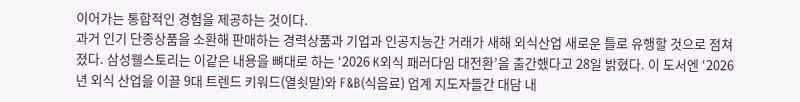이어가는 통합적인 경험을 제공하는 것이다.
과거 인기 단종상품을 소환해 판매하는 경력상품과 기업과 인공지능간 거래가 새해 외식산업 새로운 틀로 유행할 것으로 점쳐졌다. 삼성웰스토리는 이같은 내용을 뼈대로 하는 ‘2026 K외식 패러다임 대전환’을 출간했다고 28일 밝혔다. 이 도서엔 ‘2026년 외식 산업을 이끌 9대 트렌드 키워드(열쇳말)와 F&B(식음료) 업계 지도자들간 대담 내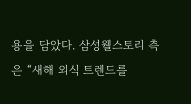용을 담았다. 삼성웰스토리 측은 “새해 외식 트렌드를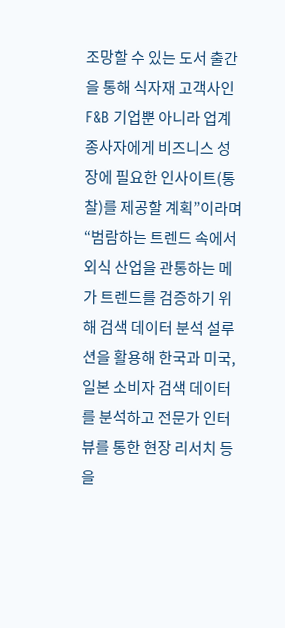조망할 수 있는 도서 출간을 통해 식자재 고객사인 F&B 기업뿐 아니라 업계 종사자에게 비즈니스 성장에 필요한 인사이트(통찰)를 제공할 계획”이라며 “범람하는 트렌드 속에서 외식 산업을 관통하는 메가 트렌드를 검증하기 위해 검색 데이터 분석 설루션을 활용해 한국과 미국, 일본 소비자 검색 데이터를 분석하고 전문가 인터뷰를 통한 현장 리서치 등을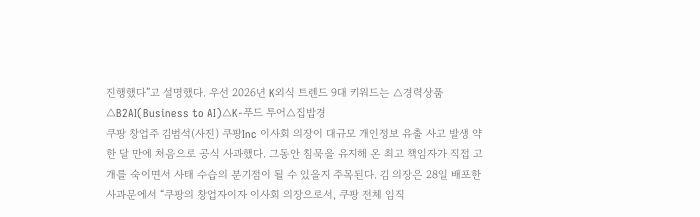진행했다”고 설명했다. 우선 2026년 K외식 트렌드 9대 키워드는 △경력상품 △B2AI(Business to AI)△K-푸드 투어△집밥경
쿠팡 창업주 김범석(사진) 쿠팡Inc 이사회 의장이 대규모 개인정보 유출 사고 발생 약 한 달 만에 처음으로 공식 사과했다. 그동안 침묵을 유지해 온 최고 책임자가 직접 고개를 숙이면서 사태 수습의 분기점이 될 수 있을지 주목된다. 김 의장은 28일 배포한 사과문에서 “쿠팡의 창업자이자 이사회 의장으로서, 쿠팡 전체 임직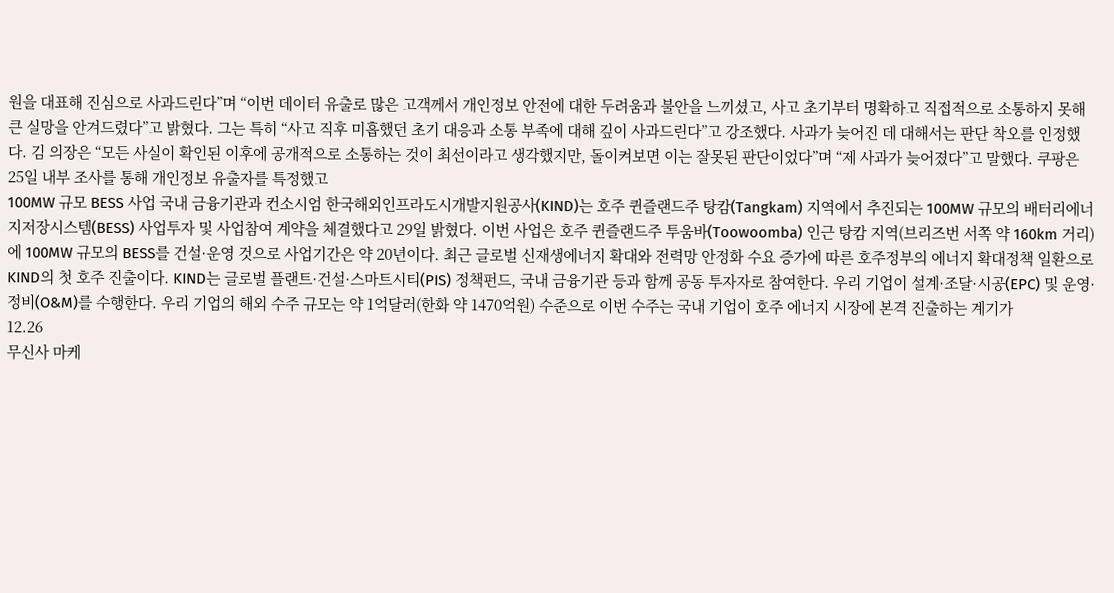원을 대표해 진심으로 사과드린다”며 “이번 데이터 유출로 많은 고객께서 개인정보 안전에 대한 두려움과 불안을 느끼셨고, 사고 초기부터 명확하고 직접적으로 소통하지 못해 큰 실망을 안겨드렸다”고 밝혔다. 그는 특히 “사고 직후 미흡했던 초기 대응과 소통 부족에 대해 깊이 사과드린다”고 강조했다. 사과가 늦어진 데 대해서는 판단 착오를 인정했다. 김 의장은 “모든 사실이 확인된 이후에 공개적으로 소통하는 것이 최선이라고 생각했지만, 돌이켜보면 이는 잘못된 판단이었다”며 “제 사과가 늦어졌다”고 말했다. 쿠팡은 25일 내부 조사를 통해 개인정보 유출자를 특정했고
100MW 규모 BESS 사업 국내 금융기관과 컨소시엄 한국해외인프라도시개발지원공사(KIND)는 호주 퀸즐랜드주 탕캄(Tangkam) 지역에서 추진되는 100MW 규모의 배터리에너지저장시스템(BESS) 사업투자 및 사업참여 계약을 체결했다고 29일 밝혔다. 이번 사업은 호주 퀸즐랜드주 투움바(Toowoomba) 인근 탕캄 지역(브리즈번 서쪽 약 160km 거리)에 100MW 규모의 BESS를 건설·운영 것으로 사업기간은 약 20년이다. 최근 글로벌 신재생에너지 확대와 전력망 안정화 수요 증가에 따른 호주정부의 에너지 확대정책 일환으로 KIND의 첫 호주 진출이다. KIND는 글로벌 플랜트·건설·스마트시티(PIS) 정책펀드, 국내 금융기관 등과 함께 공동 투자자로 참여한다. 우리 기업이 설계·조달·시공(EPC) 및 운영·정비(O&M)를 수행한다. 우리 기업의 해외 수주 규모는 약 1억달러(한화 약 1470억원) 수준으로 이번 수주는 국내 기업이 호주 에너지 시장에 본격 진출하는 계기가
12.26
무신사 마케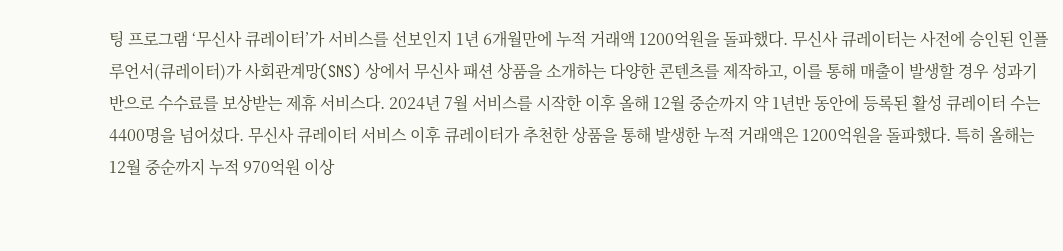팅 프로그램 ‘무신사 큐레이터’가 서비스를 선보인지 1년 6개월만에 누적 거래액 1200억원을 돌파했다. 무신사 큐레이터는 사전에 승인된 인플루언서(큐레이터)가 사회관계망(SNS) 상에서 무신사 패션 상품을 소개하는 다양한 콘텐츠를 제작하고, 이를 통해 매출이 발생할 경우 성과기반으로 수수료를 보상받는 제휴 서비스다. 2024년 7월 서비스를 시작한 이후 올해 12월 중순까지 약 1년반 동안에 등록된 활성 큐레이터 수는 4400명을 넘어섰다. 무신사 큐레이터 서비스 이후 큐레이터가 추천한 상품을 통해 발생한 누적 거래액은 1200억원을 돌파했다. 특히 올해는 12월 중순까지 누적 970억원 이상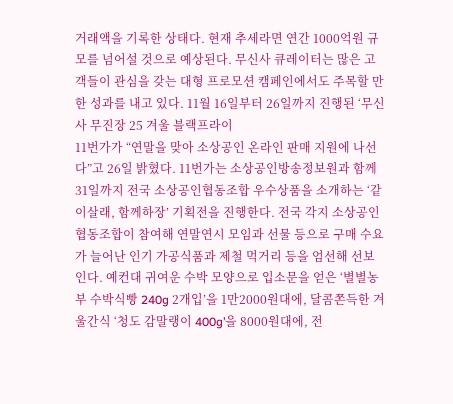거래액을 기록한 상태다. 현재 추세라면 연간 1000억원 규모를 넘어설 것으로 예상된다. 무신사 큐레이터는 많은 고객들이 관심을 갖는 대형 프로모션 캠페인에서도 주목할 만한 성과를 내고 있다. 11월 16일부터 26일까지 진행된 ‘무신사 무진장 25 겨울 블랙프라이
11번가가 “연말을 맞아 소상공인 온라인 판매 지원에 나선다”고 26일 밝혔다. 11번가는 소상공인방송정보원과 함께 31일까지 전국 소상공인협동조합 우수상품을 소개하는 ‘같이살래, 함께하장’ 기획전을 진행한다. 전국 각지 소상공인협동조합이 참여해 연말연시 모임과 선물 등으로 구매 수요가 늘어난 인기 가공식품과 제철 먹거리 등을 엄선해 선보인다. 예컨대 귀여운 수박 모양으로 입소문을 얻은 ‘별별농부 수박식빵 240g 2개입’을 1만2000원대에, 달콤쫀득한 겨울간식 ‘청도 감말랭이 400g’을 8000원대에, 전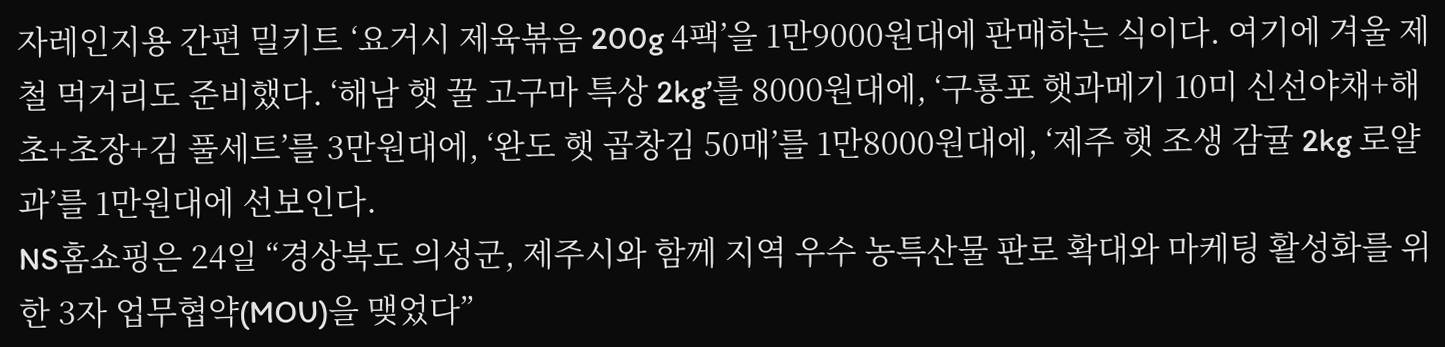자레인지용 간편 밀키트 ‘요거시 제육볶음 200g 4팩’을 1만9000원대에 판매하는 식이다. 여기에 겨울 제철 먹거리도 준비했다. ‘해남 햇 꿀 고구마 특상 2kg’를 8000원대에, ‘구룡포 햇과메기 10미 신선야채+해초+초장+김 풀세트’를 3만원대에, ‘완도 햇 곱창김 50매’를 1만8000원대에, ‘제주 햇 조생 감귤 2kg 로얄과’를 1만원대에 선보인다.
NS홈쇼핑은 24일 “경상북도 의성군, 제주시와 함께 지역 우수 농특산물 판로 확대와 마케팅 활성화를 위한 3자 업무협약(MOU)을 맺었다”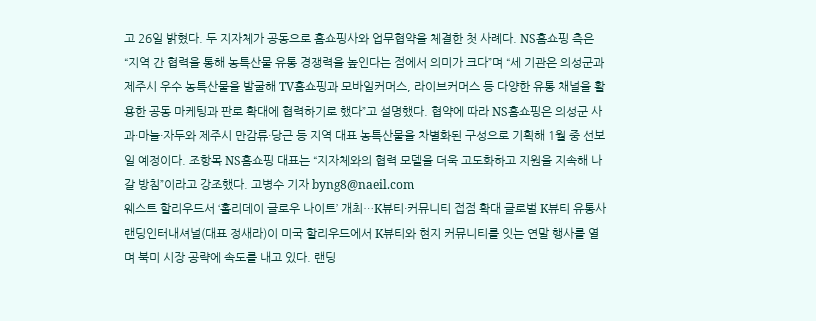고 26일 밝혔다. 두 지자체가 공동으로 홈쇼핑사와 업무협약을 체결한 첫 사례다. NS홈쇼핑 측은 “지역 간 협력을 통해 농특산물 유통 경쟁력을 높인다는 점에서 의미가 크다”며 “세 기관은 의성군과 제주시 우수 농특산물을 발굴해 TV홈쇼핑과 모바일커머스, 라이브커머스 등 다양한 유통 채널을 활용한 공동 마케팅과 판로 확대에 협력하기로 했다”고 설명했다. 협약에 따라 NS홈쇼핑은 의성군 사과·마늘·자두와 제주시 만감류·당근 등 지역 대표 농특산물을 차별화된 구성으로 기획해 1월 중 선보일 예정이다. 조항목 NS홈쇼핑 대표는 “지자체와의 협력 모델을 더욱 고도화하고 지원을 지속해 나갈 방침”이라고 강조했다. 고병수 기자 byng8@naeil.com
웨스트 할리우드서 ‘홀리데이 글로우 나이트’ 개최…K뷰티·커뮤니티 접점 확대 글로벌 K뷰티 유통사 랜딩인터내셔널(대표 정새라)이 미국 할리우드에서 K뷰티와 현지 커뮤니티를 잇는 연말 행사를 열며 북미 시장 공략에 속도를 내고 있다. 랜딩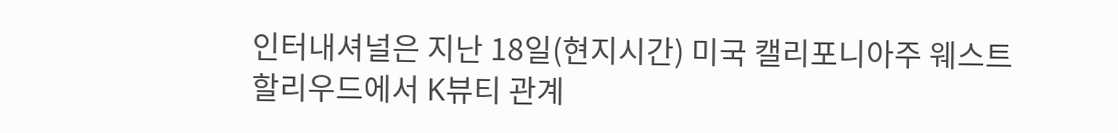인터내셔널은 지난 18일(현지시간) 미국 캘리포니아주 웨스트 할리우드에서 K뷰티 관계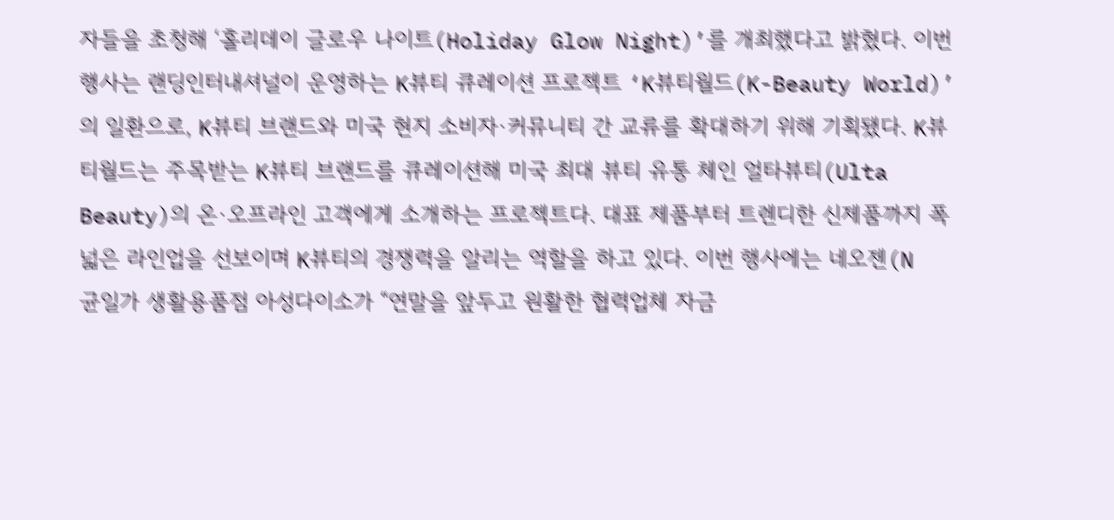자들을 초청해 ‘홀리데이 글로우 나이트(Holiday Glow Night)’를 개최했다고 밝혔다. 이번 행사는 랜딩인터내셔널이 운영하는 K뷰티 큐레이션 프로젝트 ‘K뷰티월드(K-Beauty World)’의 일환으로, K뷰티 브랜드와 미국 현지 소비자·커뮤니티 간 교류를 확대하기 위해 기획됐다. K뷰티월드는 주목받는 K뷰티 브랜드를 큐레이션해 미국 최대 뷰티 유통 체인 얼타뷰티(Ulta Beauty)의 온·오프라인 고객에게 소개하는 프로젝트다. 대표 제품부터 트렌디한 신제품까지 폭넓은 라인업을 선보이며 K뷰티의 경쟁력을 알리는 역할을 하고 있다. 이번 행사에는 네오젠(N
균일가 생활용품점 아성다이소가 “연말을 앞두고 원활한 협력업체 자금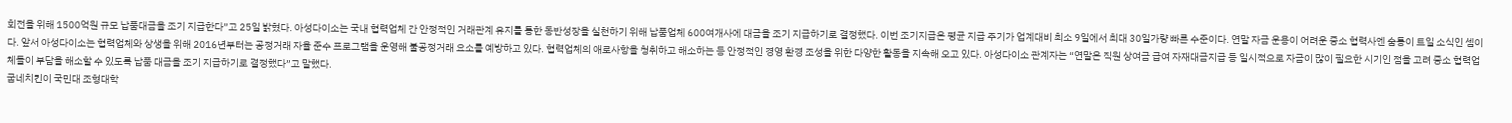회전을 위해 1500억원 규모 납품대금을 조기 지급한다”고 25일 밝혔다. 아성다이소는 국내 협력업체 간 안정적인 거래관계 유지를 통한 동반성장을 실천하기 위해 납품업체 600여개사에 대금을 조기 지급하기로 결정했다. 이번 조기지급은 평균 지급 주기가 업계대비 최소 9일에서 최대 30일가량 빠른 수준이다. 연말 자금 운용이 어려운 중소 협력사엔 숨통이 트일 소식인 셈이다. 앞서 아성다이소는 협력업체와 상생을 위해 2016년부터는 공정거래 자율 준수 프로그램을 운영해 불공정거래 요소를 예방하고 있다. 협력업체의 애로사항을 청취하고 해소하는 등 안정적인 경영 환경 조성을 위한 다양한 활동을 지속해 오고 있다. 아성다이소 관계자는 “연말은 직원 상여금 급여 자재대금지급 등 일시적으로 자금이 많이 필요한 시기인 점을 고려 중소 협력업체들이 부담을 해소할 수 있도록 납품 대금을 조기 지급하기로 결정했다”고 말했다.
굽네치킨이 국민대 조형대학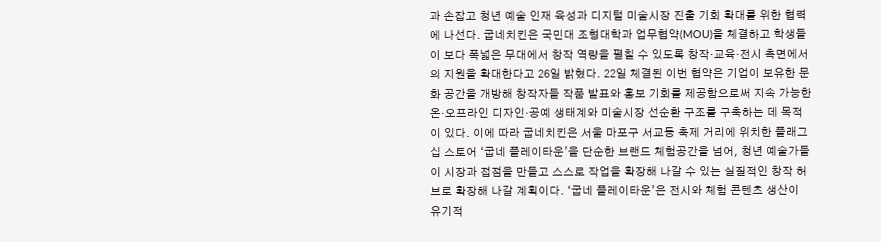과 손잡고 청년 예술 인재 육성과 디지털 미술시장 진출 기회 확대를 위한 협력에 나선다. 굽네치킨은 국민대 조형대학과 업무협약(MOU)을 체결하고 학생들이 보다 폭넓은 무대에서 창작 역량을 펼칠 수 있도록 창작·교육·전시 측면에서의 지원을 확대한다고 26일 밝혔다. 22일 체결된 이번 협약은 기업이 보유한 문화 공간을 개방해 창작자들 작품 발표와 홍보 기회를 제공함으로써 지속 가능한 온·오프라인 디자인·공예 생태계와 미술시장 선순환 구조를 구축하는 데 목적이 있다. 이에 따라 굽네치킨은 서울 마포구 서교동 축제 거리에 위치한 플래그십 스토어 ‘굽네 플레이타운’을 단순한 브랜드 체험공간을 넘어, 청년 예술가들이 시장과 접점을 만들고 스스로 작업을 확장해 나갈 수 있는 실질적인 창작 허브로 확장해 나갈 계획이다. ‘굽네 플레이타운’은 전시와 체험 콘텐츠 생산이 유기적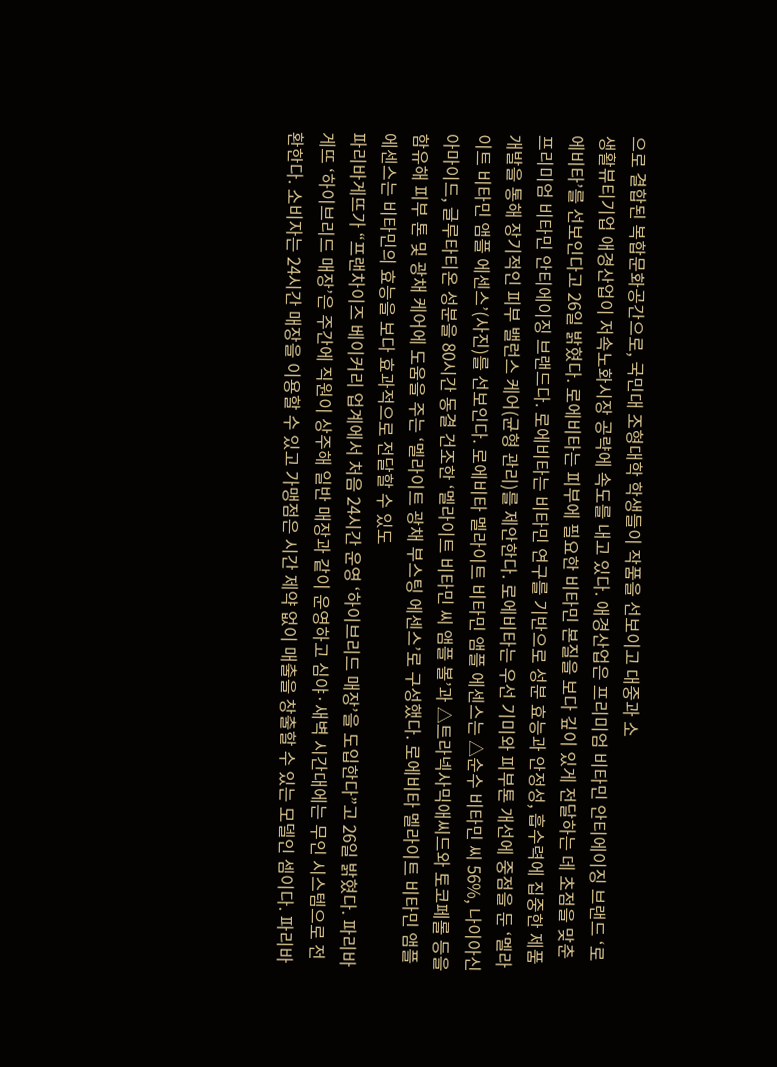으로 결합된 복합문화공간으로, 국민대 조형대학 학생들이 작품을 선보이고 대중과 소
생활뷰티기업 애경산업이 저속노화시장 공략에 속도를 내고 있다. 애경산업은 프리미엄 비타민 안티에이징 브랜드 ‘로에비타’를 선보인다고 26일 밝혔다. 로에비타는 피부에 필요한 비타민 본질을 보다 깊이 있게 전달하는 데 초점을 맞춘 프리미엄 비타민 안티에이징 브랜드다. 로에비타는 비타민 연구를 기반으로 성분 효능과 안정성, 흡수력에 집중한 제품 개발을 통해 장기적인 피부 밸런스 케어(균형 관리)를 제안한다. 로에비타는 우선 기미와 피부톤 개선에 중점을 둔 ‘멜라이트 비타민 앰플 에센스’(사진)를 선보인다. 로에비타 멜라이트 비타민 앰플 에센스는 △순수 비타민 씨 56%, 나이아신아마이드, 글루타티온 성분을 80시간 동결 건조한 ‘멜라이트 비타민 씨 앰플 볼’과 △트라넥사믹애씨드와 토코페롤 등을 함유해 피부 톤 및 광채 케어에 도움을 주는 ‘멜라이트 광채 부스팅 에센스’로 구성했다. 로에비타 멜라이트 비타민 앰플 에센스는 비타민의 효능을 보다 효과적으로 전달할 수 있도
파리바게뜨가 “프랜차이즈 베이커리 업계에서 처음 24시간 운영 ‘하이브리드 매장’을 도입한다”고 26일 밝혔다. 파리바게뜨 ‘하이브리드 매장’은 주간에 직원이 상주해 일반 매장과 같이 운영하고 심야·새벽 시간대에는 무인 시스템으로 전환한다. 소비자는 24시간 매장을 이용할 수 있고 가맹점은 시간 제약 없이 매출을 창출할 수 있는 모델인 셈이다. 파리바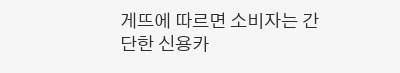게뜨에 따르면 소비자는 간단한 신용카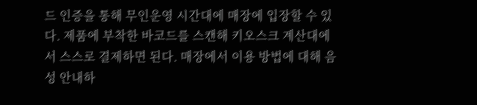드 인증을 통해 무인운영 시간대에 매장에 입장할 수 있다. 제품에 부착한 바코드를 스캔해 키오스크 계산대에서 스스로 결제하면 된다. 매장에서 이용 방법에 대해 음성 안내하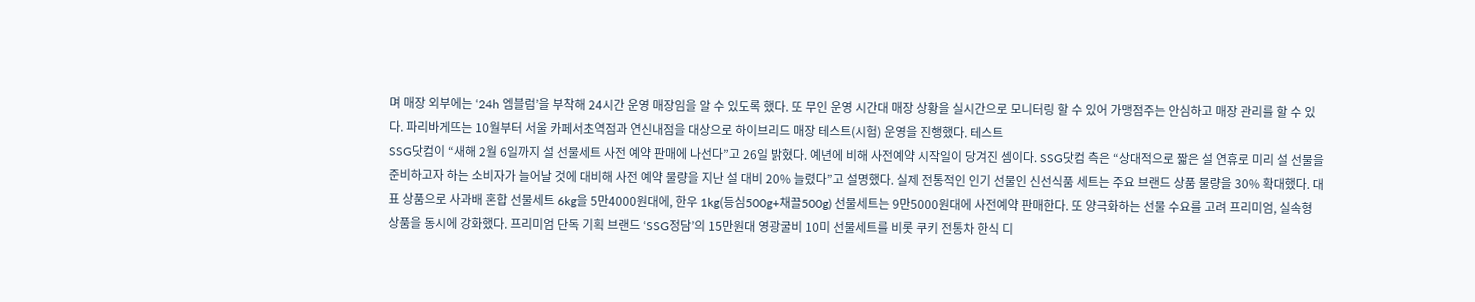며 매장 외부에는 ‘24h 엠블럼’을 부착해 24시간 운영 매장임을 알 수 있도록 했다. 또 무인 운영 시간대 매장 상황을 실시간으로 모니터링 할 수 있어 가맹점주는 안심하고 매장 관리를 할 수 있다. 파리바게뜨는 10월부터 서울 카페서초역점과 연신내점을 대상으로 하이브리드 매장 테스트(시험) 운영을 진행했다. 테스트
SSG닷컴이 “새해 2월 6일까지 설 선물세트 사전 예약 판매에 나선다”고 26일 밝혔다. 예년에 비해 사전예약 시작일이 당겨진 셈이다. SSG닷컴 측은 “상대적으로 짧은 설 연휴로 미리 설 선물을 준비하고자 하는 소비자가 늘어날 것에 대비해 사전 예약 물량을 지난 설 대비 20% 늘렸다”고 설명했다. 실제 전통적인 인기 선물인 신선식품 세트는 주요 브랜드 상품 물량을 30% 확대했다. 대표 상품으로 사과배 혼합 선물세트 6kg을 5만4000원대에, 한우 1kg(등심500g+채끌500g) 선물세트는 9만5000원대에 사전예약 판매한다. 또 양극화하는 선물 수요를 고려 프리미엄, 실속형 상품을 동시에 강화했다. 프리미엄 단독 기획 브랜드 ‘SSG정담’의 15만원대 영광굴비 10미 선물세트를 비롯 쿠키 전통차 한식 디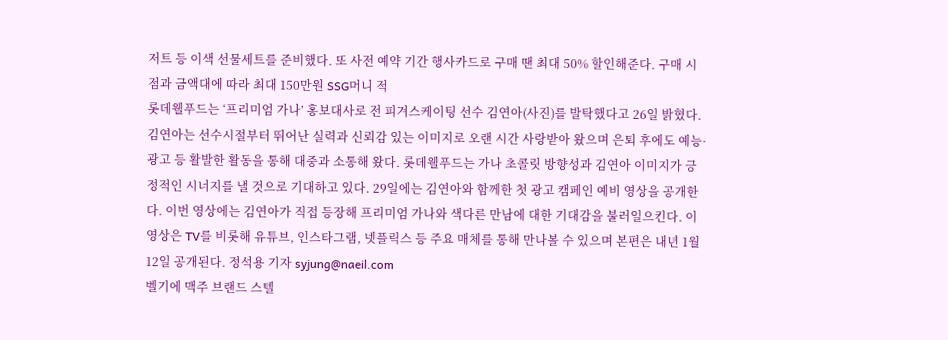저트 등 이색 선물세트를 준비했다. 또 사전 예약 기간 행사카드로 구매 땐 최대 50% 할인해준다. 구매 시점과 금액대에 따라 최대 150만원 SSG머니 적
롯데웰푸드는 ‘프리미엄 가나’ 홍보대사로 전 피겨스케이팅 선수 김연아(사진)를 발탁했다고 26일 밝혔다. 김연아는 선수시절부터 뛰어난 실력과 신뢰감 있는 이미지로 오랜 시간 사랑받아 왔으며 은퇴 후에도 예능·광고 등 활발한 활동을 통해 대중과 소통해 왔다. 롯데웰푸드는 가나 초콜릿 방향성과 김연아 이미지가 긍정적인 시너지를 낼 것으로 기대하고 있다. 29일에는 김연아와 함께한 첫 광고 캠페인 예비 영상을 공개한다. 이번 영상에는 김연아가 직접 등장해 프리미엄 가나와 색다른 만남에 대한 기대감을 불러일으킨다. 이 영상은 TV를 비롯해 유튜브, 인스타그램, 넷플릭스 등 주요 매체를 통해 만나볼 수 있으며 본편은 내년 1월 12일 공개된다. 정석용 기자 syjung@naeil.com
벨기에 맥주 브랜드 스텔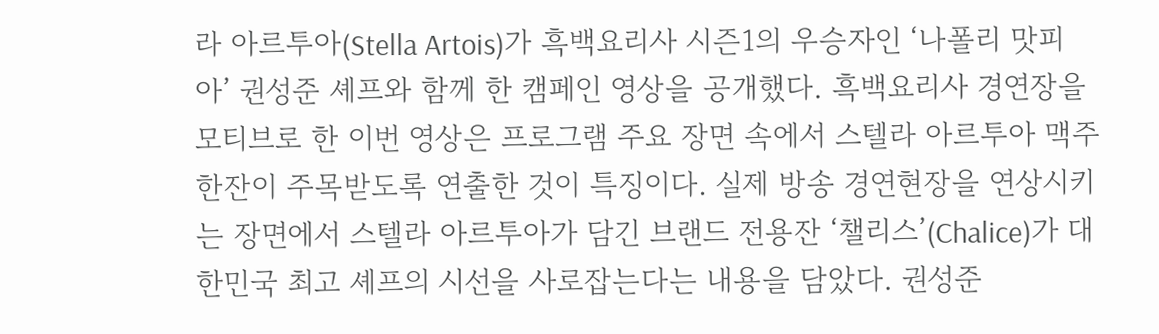라 아르투아(Stella Artois)가 흑백요리사 시즌1의 우승자인 ‘나폴리 맛피아’ 권성준 셰프와 함께 한 캠페인 영상을 공개했다. 흑백요리사 경연장을 모티브로 한 이번 영상은 프로그램 주요 장면 속에서 스텔라 아르투아 맥주 한잔이 주목받도록 연출한 것이 특징이다. 실제 방송 경연현장을 연상시키는 장면에서 스텔라 아르투아가 담긴 브랜드 전용잔 ‘챌리스’(Chalice)가 대한민국 최고 셰프의 시선을 사로잡는다는 내용을 담았다. 권성준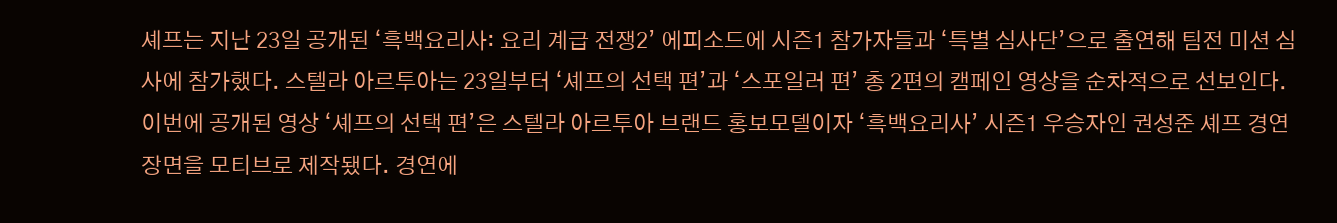셰프는 지난 23일 공개된 ‘흑백요리사: 요리 계급 전쟁2’ 에피소드에 시즌1 참가자들과 ‘특별 심사단’으로 출연해 팀전 미션 심사에 참가했다. 스텔라 아르투아는 23일부터 ‘셰프의 선택 편’과 ‘스포일러 편’ 총 2편의 캠페인 영상을 순차적으로 선보인다. 이번에 공개된 영상 ‘셰프의 선택 편’은 스텔라 아르투아 브랜드 홍보모델이자 ‘흑백요리사’ 시즌1 우승자인 권성준 셰프 경연 장면을 모티브로 제작됐다. 경연에